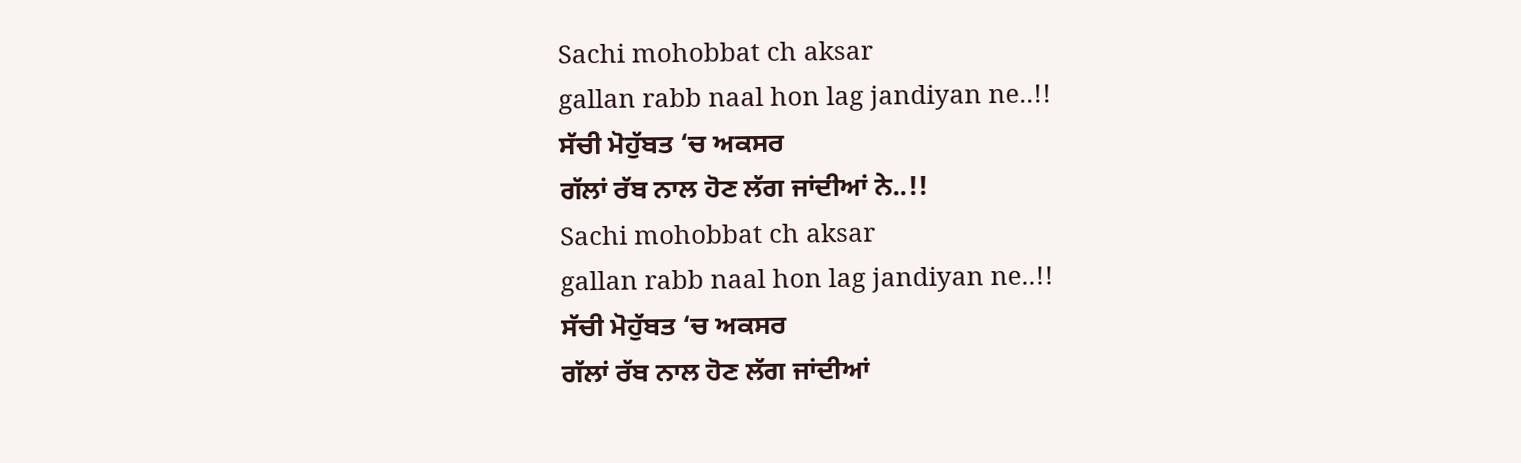Sachi mohobbat ch aksar
gallan rabb naal hon lag jandiyan ne..!!
ਸੱਚੀ ਮੋਹੁੱਬਤ ‘ਚ ਅਕਸਰ
ਗੱਲਾਂ ਰੱਬ ਨਾਲ ਹੋਣ ਲੱਗ ਜਾਂਦੀਆਂ ਨੇ..!!
Sachi mohobbat ch aksar
gallan rabb naal hon lag jandiyan ne..!!
ਸੱਚੀ ਮੋਹੁੱਬਤ ‘ਚ ਅਕਸਰ
ਗੱਲਾਂ ਰੱਬ ਨਾਲ ਹੋਣ ਲੱਗ ਜਾਂਦੀਆਂ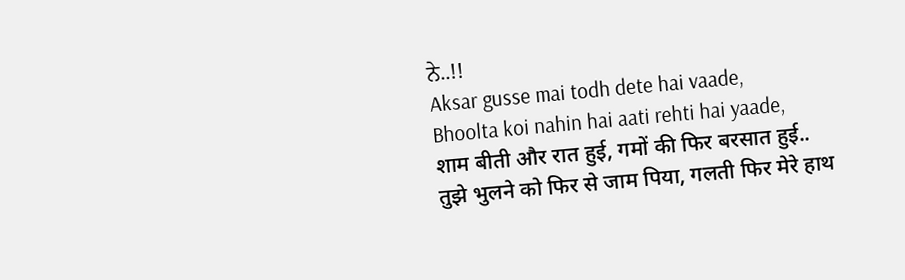ਨੇ..!!
Aksar gusse mai todh dete hai vaade,
Bhoolta koi nahin hai aati rehti hai yaade,
शाम बीती और रात हुई, गमों की फिर बरसात हुई..
तुझे भुलने को फिर से जाम पिया, गलती फिर मेरे हाथ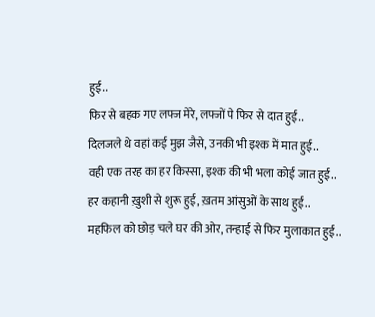हुई..
फिर से बहक गए लफ्ज मेरे, लफ्जों पे फिर से दात हुई..
दिलजले थे वहां कई मुझ जैसे, उनकी भी इश्क में मात हुई..
वही एक तरह का हर किस्सा, इश्क की भी भला कोई जात हुई..
हर कहानी ख़ुशी से शुरू हुई, ख़तम आंसुओं के साथ हुई..
महफिल को छोड़ चले घर की ओर, तन्हाई से फिर मुलाकात हुई..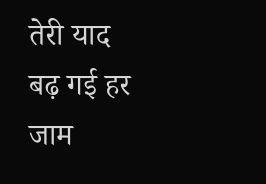तेरी याद बढ़ गई हर जाम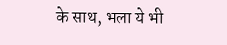के साथ, भला ये भी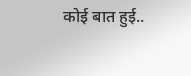कोई बात हुई..